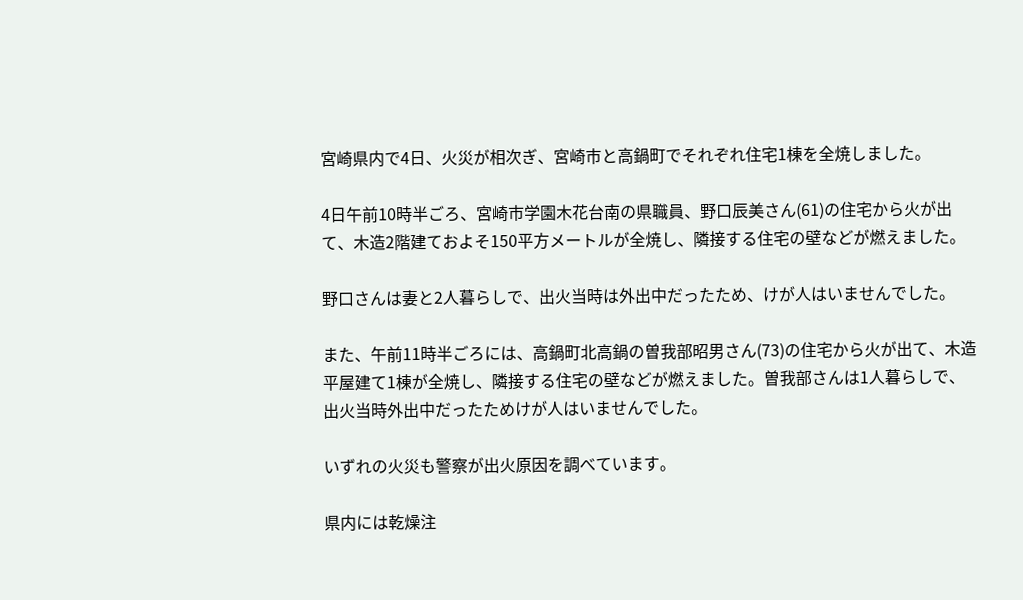宮崎県内で4日、火災が相次ぎ、宮崎市と高鍋町でそれぞれ住宅1棟を全焼しました。

4日午前10時半ごろ、宮崎市学園木花台南の県職員、野口辰美さん(61)の住宅から火が出て、木造2階建ておよそ150平方メートルが全焼し、隣接する住宅の壁などが燃えました。

野口さんは妻と2人暮らしで、出火当時は外出中だったため、けが人はいませんでした。

また、午前11時半ごろには、高鍋町北高鍋の曽我部昭男さん(73)の住宅から火が出て、木造平屋建て1棟が全焼し、隣接する住宅の壁などが燃えました。曽我部さんは1人暮らしで、出火当時外出中だったためけが人はいませんでした。

いずれの火災も警察が出火原因を調べています。

県内には乾燥注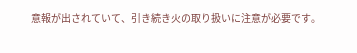意報が出されていて、引き続き火の取り扱いに注意が必要です。